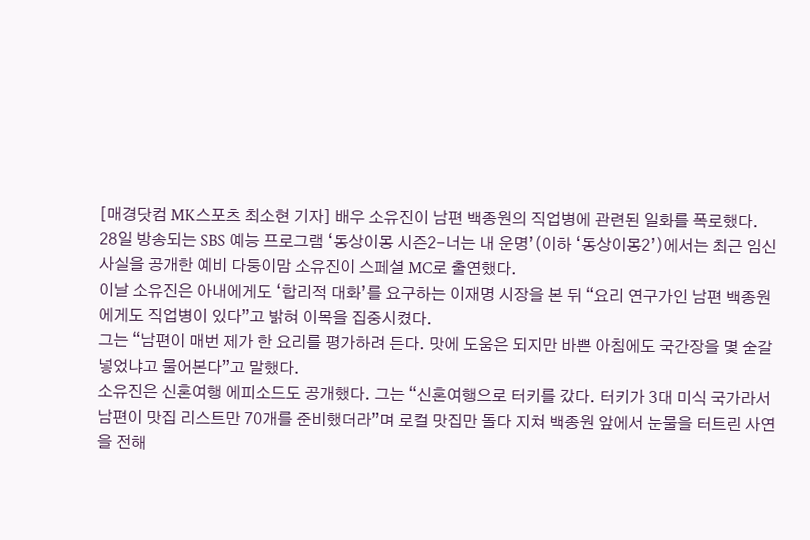[매경닷컴 MK스포츠 최소현 기자] 배우 소유진이 남편 백종원의 직업병에 관련된 일화를 폭로했다.
28일 방송되는 SBS 예능 프로그램 ‘동상이몽 시즌2-너는 내 운명’(이하 ‘동상이몽2’)에서는 최근 임신 사실을 공개한 예비 다둥이맘 소유진이 스페셜 MC로 출연했다.
이날 소유진은 아내에게도 ‘합리적 대화’를 요구하는 이재명 시장을 본 뒤 “요리 연구가인 남편 백종원에게도 직업병이 있다”고 밝혀 이목을 집중시켰다.
그는 “남편이 매번 제가 한 요리를 평가하려 든다. 맛에 도움은 되지만 바쁜 아침에도 국간장을 몇 숟갈 넣었냐고 물어본다”고 말했다.
소유진은 신혼여행 에피소드도 공개했다. 그는 “신혼여행으로 터키를 갔다. 터키가 3대 미식 국가라서 남편이 맛집 리스트만 70개를 준비했더라”며 로컬 맛집만 돌다 지쳐 백종원 앞에서 눈물을 터트린 사연을 전해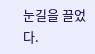눈길을 끌었다.